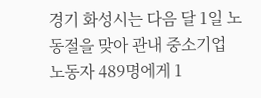경기 화성시는 다음 달 1일 노동절을 맞아 관내 중소기업 노동자 489명에게 1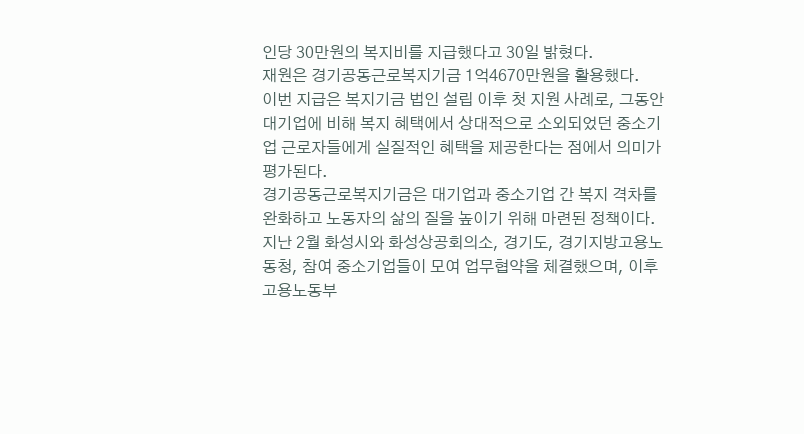인당 30만원의 복지비를 지급했다고 30일 밝혔다.
재원은 경기공동근로복지기금 1억4670만원을 활용했다.
이번 지급은 복지기금 법인 설립 이후 첫 지원 사례로, 그동안 대기업에 비해 복지 혜택에서 상대적으로 소외되었던 중소기업 근로자들에게 실질적인 혜택을 제공한다는 점에서 의미가 평가된다.
경기공동근로복지기금은 대기업과 중소기업 간 복지 격차를 완화하고 노동자의 삶의 질을 높이기 위해 마련된 정책이다. 지난 2월 화성시와 화성상공회의소, 경기도, 경기지방고용노동청, 참여 중소기업들이 모여 업무협약을 체결했으며, 이후 고용노동부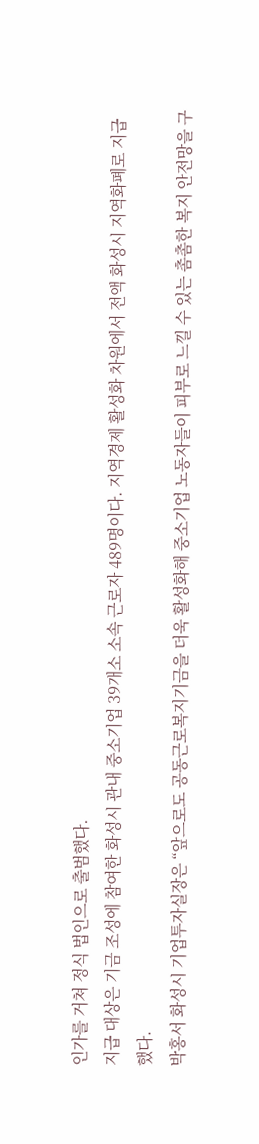인가를 거쳐 정식 법인으로 출범했다.
지급 대상은 기금 조성에 참여한 화성시 관내 중소기업 39개소 소속 근로자 489명이다. 지역경제 활성화 차원에서 전액 화성시 지역화폐로 지급했다.
박홍서 화성시 기업투자실장은 “앞으로도 공동근로복지기금을 더욱 활성화해 중소기업 노동자들이 피부로 느낄 수 있는 촘촘한 복지 안전망을 구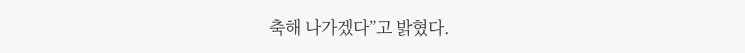축해 나가겠다”고 밝혔다.